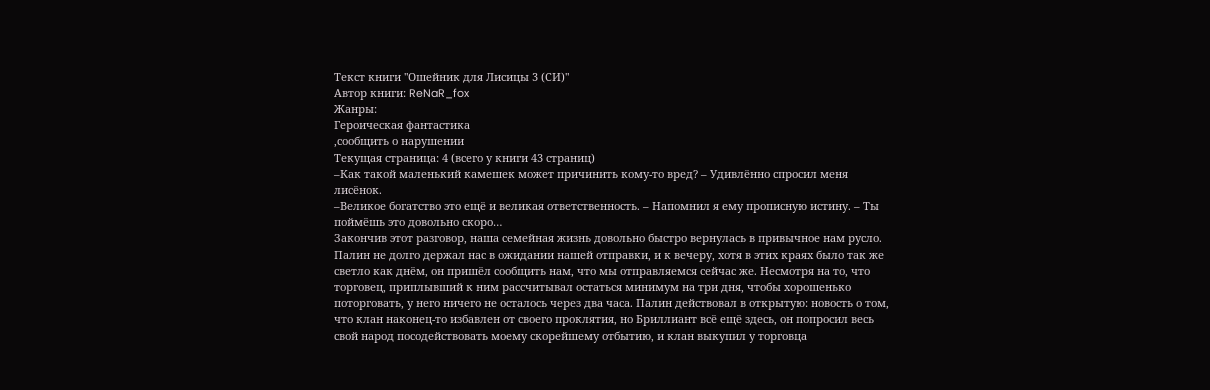Текст книги "Ошейник для Лисицы 3 (СИ)"
Автор книги: ReNaR_fox
Жанры:
Героическая фантастика
,сообщить о нарушении
Текущая страница: 4 (всего у книги 43 страниц)
–Как такой маленький камешек может причинить кому-то вред? – Удивлённо спросил меня лисёнок.
–Великое богатство это ещё и великая ответственность. – Напомнил я ему прописную истину. – Ты поймёшь это довольно скоро…
Закончив этот разговор, наша семейная жизнь довольно быстро вернулась в привычное нам русло. Палин не долго держал нас в ожидании нашей отправки, и к вечеру, хотя в этих краях было так же светло как днём, он пришёл сообщить нам, что мы отправляемся сейчас же. Несмотря на то, что торговец, приплывший к ним рассчитывал остаться минимум на три дня, чтобы хорошенько поторговать, у него ничего не осталось через два часа. Палин действовал в открытую: новость о том, что клан наконец-то избавлен от своего проклятия, но Бриллиант всё ещё здесь, он попросил весь свой народ посодействовать моему скорейшему отбытию, и клан выкупил у торговца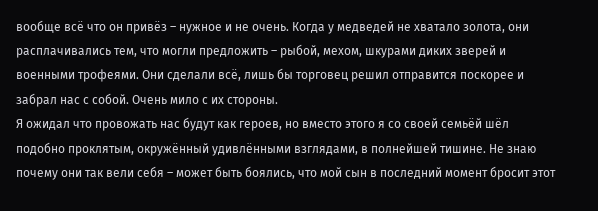вообще всё что он привёз – нужное и не очень. Когда у медведей не хватало золота, они расплачивались тем, что могли предложить – рыбой, мехом, шкурами диких зверей и военными трофеями. Они сделали всё, лишь бы торговец решил отправится поскорее и забрал нас с собой. Очень мило с их стороны.
Я ожидал что провожать нас будут как героев, но вместо этого я со своей семьёй шёл подобно проклятым, окружённый удивлёнными взглядами, в полнейшей тишине. Не знаю почему они так вели себя – может быть боялись, что мой сын в последний момент бросит этот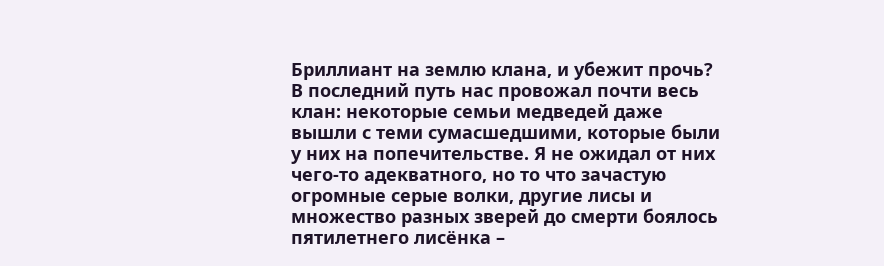Бриллиант на землю клана, и убежит прочь? В последний путь нас провожал почти весь клан: некоторые семьи медведей даже вышли с теми сумасшедшими, которые были у них на попечительстве. Я не ожидал от них чего-то адекватного, но то что зачастую огромные серые волки, другие лисы и множество разных зверей до смерти боялось пятилетнего лисёнка –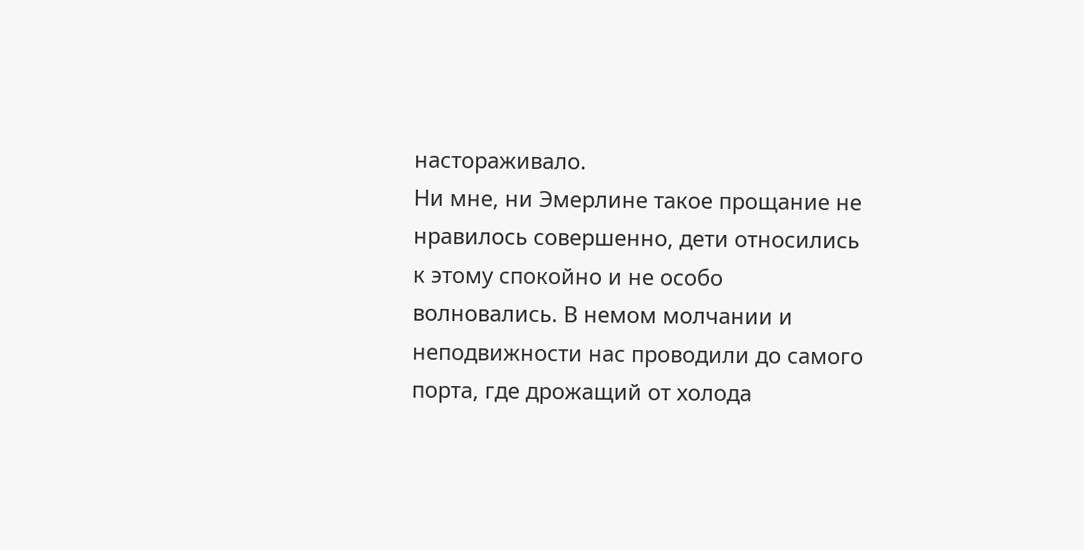настораживало.
Ни мне, ни Эмерлине такое прощание не нравилось совершенно, дети относились к этому спокойно и не особо волновались. В немом молчании и неподвижности нас проводили до самого порта, где дрожащий от холода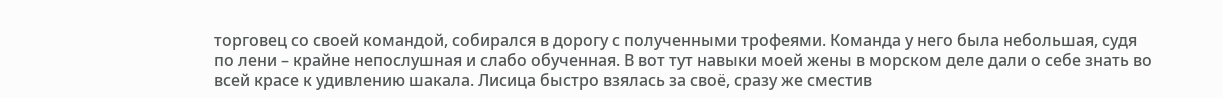торговец со своей командой, собирался в дорогу с полученными трофеями. Команда у него была небольшая, судя по лени – крайне непослушная и слабо обученная. В вот тут навыки моей жены в морском деле дали о себе знать во всей красе к удивлению шакала. Лисица быстро взялась за своё, сразу же сместив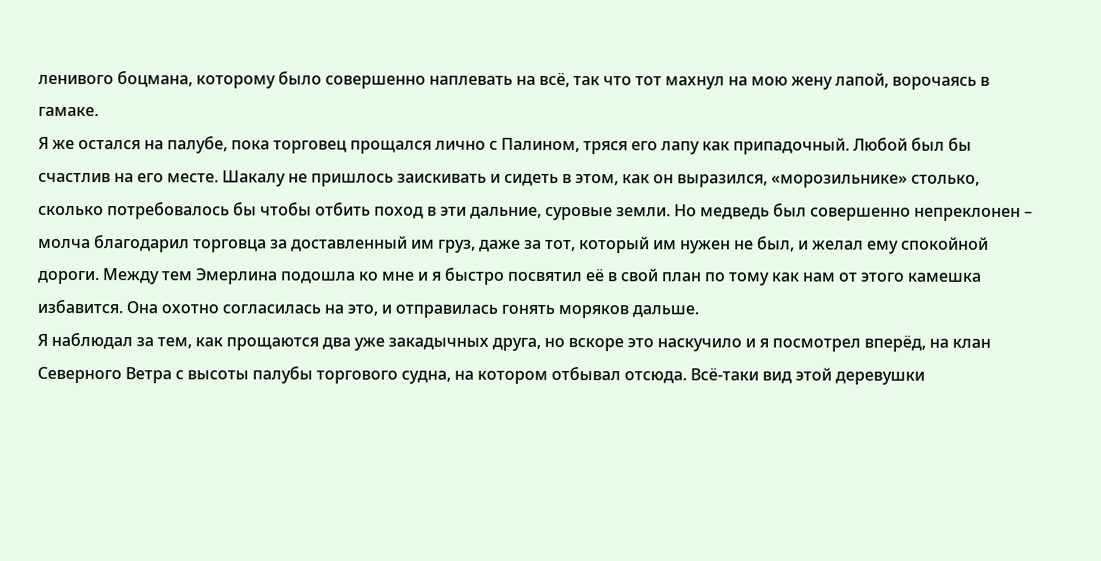ленивого боцмана, которому было совершенно наплевать на всё, так что тот махнул на мою жену лапой, ворочаясь в гамаке.
Я же остался на палубе, пока торговец прощался лично с Палином, тряся его лапу как припадочный. Любой был бы счастлив на его месте. Шакалу не пришлось заискивать и сидеть в этом, как он выразился, «морозильнике» столько, сколько потребовалось бы чтобы отбить поход в эти дальние, суровые земли. Но медведь был совершенно непреклонен – молча благодарил торговца за доставленный им груз, даже за тот, который им нужен не был, и желал ему спокойной дороги. Между тем Эмерлина подошла ко мне и я быстро посвятил её в свой план по тому как нам от этого камешка избавится. Она охотно согласилась на это, и отправилась гонять моряков дальше.
Я наблюдал за тем, как прощаются два уже закадычных друга, но вскоре это наскучило и я посмотрел вперёд, на клан Северного Ветра с высоты палубы торгового судна, на котором отбывал отсюда. Всё-таки вид этой деревушки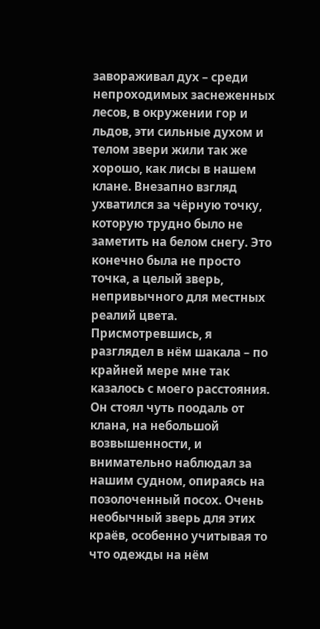завораживал дух – среди непроходимых заснеженных лесов, в окружении гор и льдов, эти сильные духом и телом звери жили так же хорошо, как лисы в нашем клане. Внезапно взгляд ухватился за чёрную точку, которую трудно было не заметить на белом снегу. Это конечно была не просто точка, а целый зверь, непривычного для местных реалий цвета. Присмотревшись, я разглядел в нём шакала – по крайней мере мне так казалось с моего расстояния. Он стоял чуть поодаль от клана, на небольшой возвышенности, и внимательно наблюдал за нашим судном, опираясь на позолоченный посох. Очень необычный зверь для этих краёв, особенно учитывая то что одежды на нём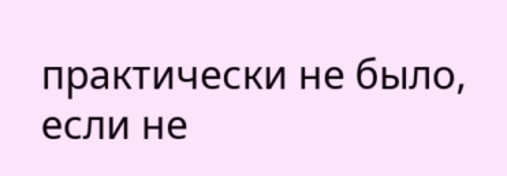практически не было, если не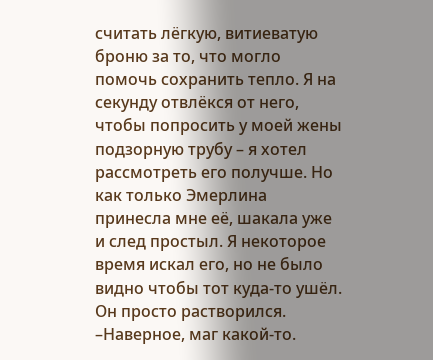считать лёгкую, витиеватую броню за то, что могло помочь сохранить тепло. Я на секунду отвлёкся от него, чтобы попросить у моей жены подзорную трубу – я хотел рассмотреть его получше. Но как только Эмерлина принесла мне её, шакала уже и след простыл. Я некоторое время искал его, но не было видно чтобы тот куда-то ушёл. Он просто растворился.
–Наверное, маг какой-то.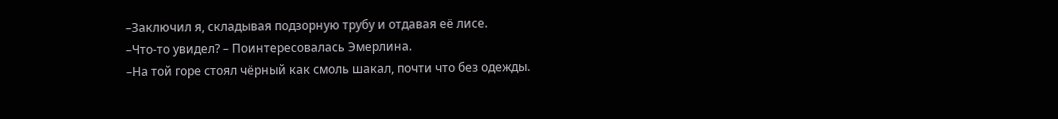–Заключил я, складывая подзорную трубу и отдавая её лисе.
–Что-то увидел? – Поинтересовалась Эмерлина.
–На той горе стоял чёрный как смоль шакал, почти что без одежды.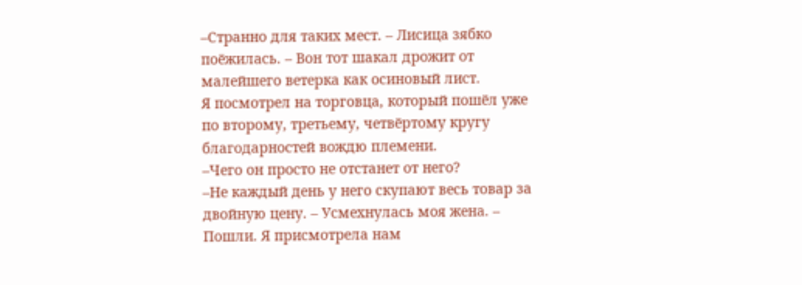–Странно для таких мест. – Лисица зябко поёжилась. – Вон тот шакал дрожит от малейшего ветерка как осиновый лист.
Я посмотрел на торговца, который пошёл уже по второму, третьему, четвёртому кругу благодарностей вождю племени.
–Чего он просто не отстанет от него?
–Не каждый день у него скупают весь товар за двойную цену. – Усмехнулась моя жена. – Пошли. Я присмотрела нам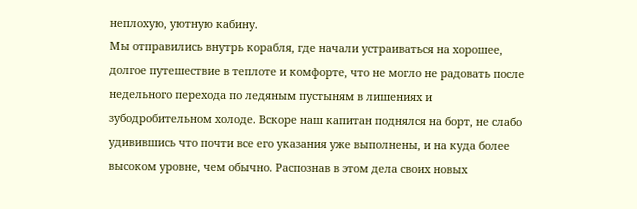неплохую, уютную кабину.
Мы отправились внутрь корабля, где начали устраиваться на хорошее, долгое путешествие в теплоте и комфорте, что не могло не радовать после недельного перехода по ледяным пустыням в лишениях и зубодробительном холоде. Вскоре наш капитан поднялся на борт, не слабо удивившись что почти все его указания уже выполнены, и на куда более высоком уровне, чем обычно. Распознав в этом дела своих новых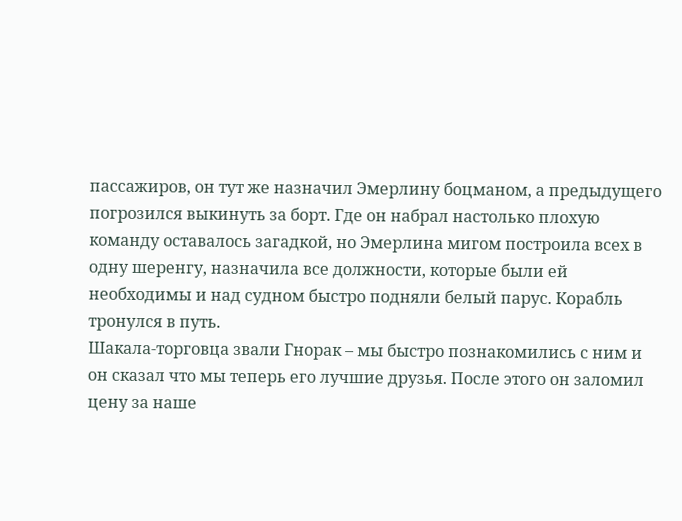пассажиров, он тут же назначил Эмерлину боцманом, а предыдущего погрозился выкинуть за борт. Где он набрал настолько плохую команду оставалось загадкой, но Эмерлина мигом построила всех в одну шеренгу, назначила все должности, которые были ей необходимы и над судном быстро подняли белый парус. Корабль тронулся в путь.
Шакала-торговца звали Гнорак – мы быстро познакомились с ним и он сказал что мы теперь его лучшие друзья. После этого он заломил цену за наше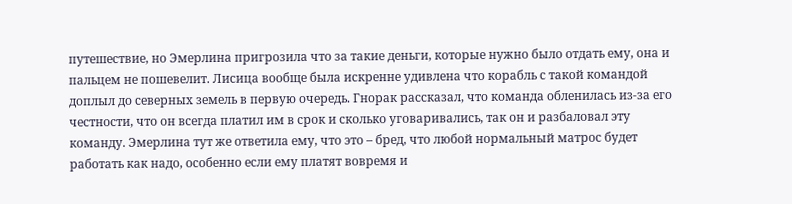путешествие, но Эмерлина пригрозила что за такие деньги, которые нужно было отдать ему, она и пальцем не пошевелит. Лисица вообще была искренне удивлена что корабль с такой командой доплыл до северных земель в первую очередь. Гнорак рассказал, что команда обленилась из-за его честности, что он всегда платил им в срок и сколько уговаривались, так он и разбаловал эту команду. Эмерлина тут же ответила ему, что это – бред, что любой нормальный матрос будет работать как надо, особенно если ему платят вовремя и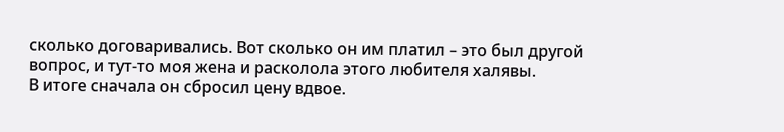сколько договаривались. Вот сколько он им платил – это был другой вопрос, и тут-то моя жена и расколола этого любителя халявы.
В итоге сначала он сбросил цену вдвое.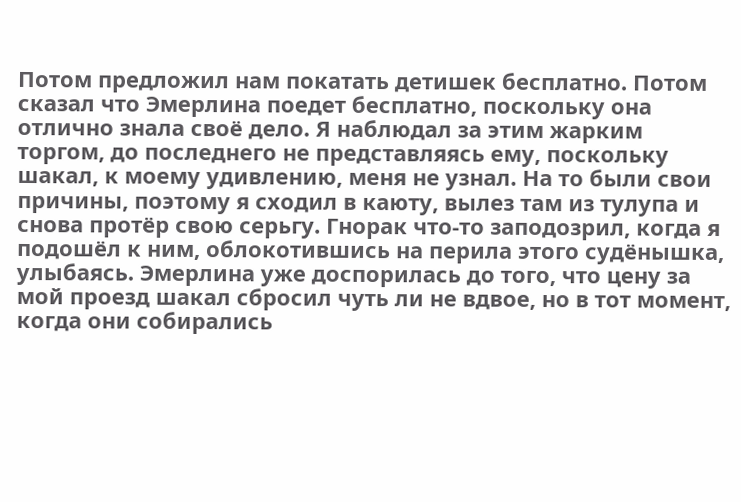Потом предложил нам покатать детишек бесплатно. Потом сказал что Эмерлина поедет бесплатно, поскольку она отлично знала своё дело. Я наблюдал за этим жарким торгом, до последнего не представляясь ему, поскольку шакал, к моему удивлению, меня не узнал. На то были свои причины, поэтому я сходил в каюту, вылез там из тулупа и снова протёр свою серьгу. Гнорак что-то заподозрил, когда я подошёл к ним, облокотившись на перила этого судёнышка, улыбаясь. Эмерлина уже доспорилась до того, что цену за мой проезд шакал сбросил чуть ли не вдвое, но в тот момент, когда они собирались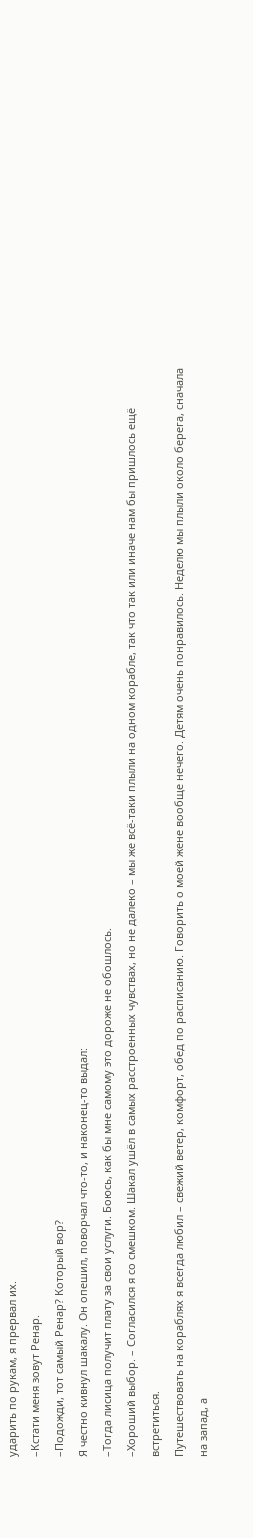ударить по рукам, я прервал их.
–Кстати меня зовут Ренар.
–Подожди, тот самый Ренар? Который вор?
Я честно кивнул шакалу. Он опешил, поворчал что-то, и наконец-то выдал:
–Тогда лисица получит плату за свои услуги. Боюсь, как бы мне самому это дороже не обошлось.
–Хороший выбор. – Согласился я со смешком. Шакал ушёл в самых расстроенных чувствах, но не далеко – мы же всё-таки плыли на одном корабле, так что так или иначе нам бы пришлось ещё встретиться.
Путешествовать на кораблях я всегда любил – свежий ветер, комфорт, обед по расписанию. Говорить о моей жене вообще нечего. Детям очень понравилось. Неделю мы плыли около берега, сначала на запад, а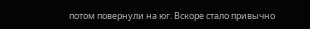потом повернули на юг. Вскоре стало привычно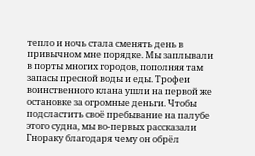тепло и ночь стала сменять день в привычном мне порядке. Мы заплывали в порты многих городов, пополняя там запасы пресной воды и еды. Трофеи воинственного клана ушли на первой же остановке за огромные деньги. Чтобы подсластить своё пребывание на палубе этого судна, мы во-первых рассказали Гнораку благодаря чему он обрёл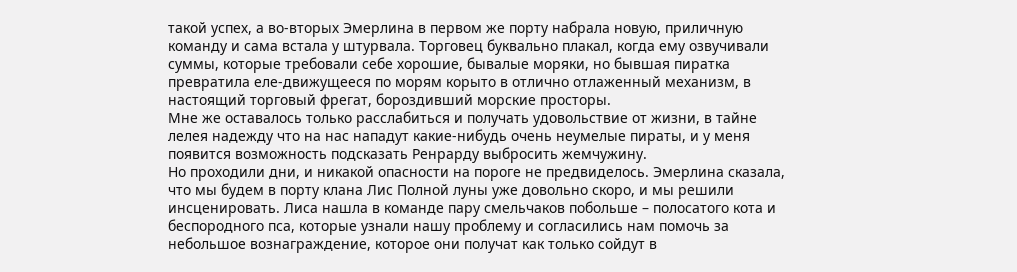такой успех, а во-вторых Эмерлина в первом же порту набрала новую, приличную команду и сама встала у штурвала. Торговец буквально плакал, когда ему озвучивали суммы, которые требовали себе хорошие, бывалые моряки, но бывшая пиратка превратила еле-движущееся по морям корыто в отлично отлаженный механизм, в настоящий торговый фрегат, бороздивший морские просторы.
Мне же оставалось только расслабиться и получать удовольствие от жизни, в тайне лелея надежду что на нас нападут какие-нибудь очень неумелые пираты, и у меня появится возможность подсказать Ренрарду выбросить жемчужину.
Но проходили дни, и никакой опасности на пороге не предвиделось. Эмерлина сказала, что мы будем в порту клана Лис Полной луны уже довольно скоро, и мы решили инсценировать. Лиса нашла в команде пару смельчаков побольше – полосатого кота и беспородного пса, которые узнали нашу проблему и согласились нам помочь за небольшое вознаграждение, которое они получат как только сойдут в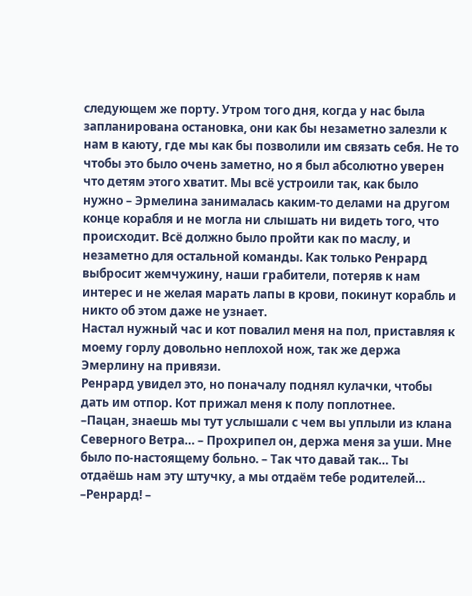следующем же порту. Утром того дня, когда у нас была запланирована остановка, они как бы незаметно залезли к нам в каюту, где мы как бы позволили им связать себя. Не то чтобы это было очень заметно, но я был абсолютно уверен что детям этого хватит. Мы всё устроили так, как было нужно – Эрмелина занималась каким-то делами на другом конце корабля и не могла ни слышать ни видеть того, что происходит. Всё должно было пройти как по маслу, и незаметно для остальной команды. Как только Ренрард выбросит жемчужину, наши грабители, потеряв к нам интерес и не желая марать лапы в крови, покинут корабль и никто об этом даже не узнает.
Настал нужный час и кот повалил меня на пол, приставляя к моему горлу довольно неплохой нож, так же держа Эмерлину на привязи.
Ренрард увидел это, но поначалу поднял кулачки, чтобы дать им отпор. Кот прижал меня к полу поплотнее.
–Пацан, знаешь мы тут услышали с чем вы уплыли из клана Северного Ветра… – Прохрипел он, держа меня за уши. Мне было по-настоящему больно. – Так что давай так… Ты отдаёшь нам эту штучку, а мы отдаём тебе родителей…
–Ренрард! –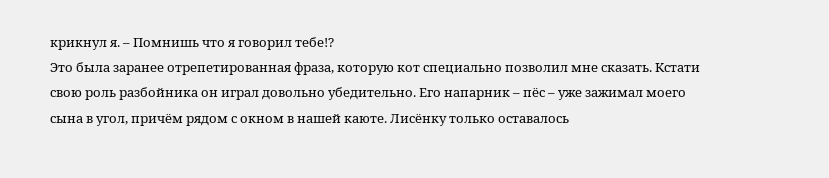крикнул я. – Помнишь что я говорил тебе!?
Это была заранее отрепетированная фраза, которую кот специально позволил мне сказать. Кстати свою роль разбойника он играл довольно убедительно. Его напарник – пёс – уже зажимал моего сына в угол, причём рядом с окном в нашей каюте. Лисёнку только оставалось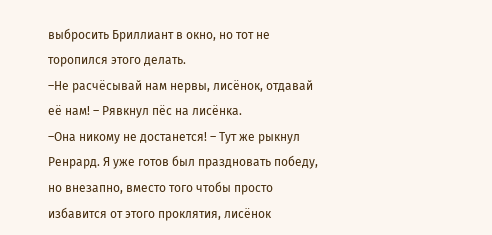выбросить Бриллиант в окно, но тот не торопился этого делать.
–Не расчёсывай нам нервы, лисёнок, отдавай её нам! – Рявкнул пёс на лисёнка.
–Она никому не достанется! – Тут же рыкнул Ренрард. Я уже готов был праздновать победу, но внезапно, вместо того чтобы просто избавится от этого проклятия, лисёнок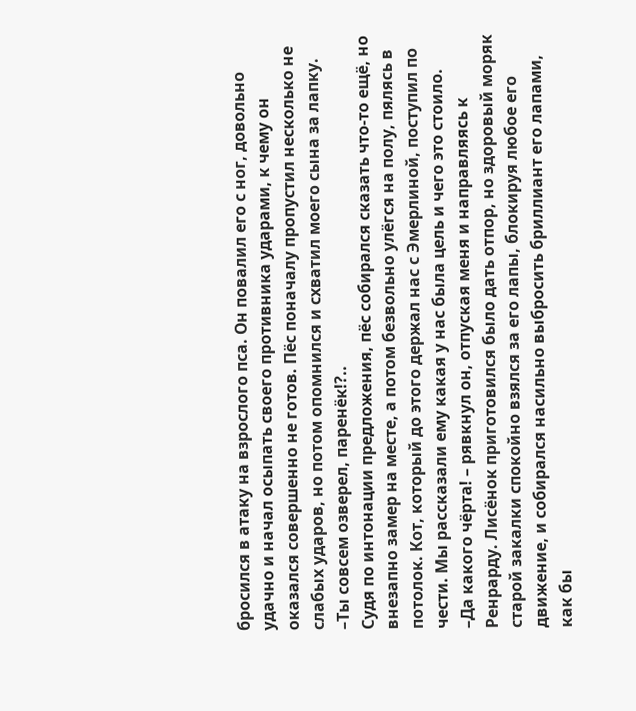бросился в атаку на взрослого пса. Он повалил его с ног, довольно удачно и начал осыпать своего противника ударами, к чему он оказался совершенно не готов. Пёс поначалу пропустил несколько не слабых ударов, но потом опомнился и схватил моего сына за лапку.
–Ты совсем озверел, паренёк!?..
Судя по интонации предложения, пёс собирался сказать что-то ещё, но внезапно замер на месте, а потом безвольно улёгся на полу, пялясь в потолок. Кот, который до этого держал нас с Эмерлиной, поступил по чести. Мы рассказали ему какая у нас была цель и чего это стоило.
–Да какого чёрта! – рявкнул он, отпуская меня и направляясь к Ренрарду. Лисёнок приготовился было дать отпор, но здоровый моряк старой закалки спокойно взялся за его лапы, блокируя любое его движение, и собирался насильно выбросить бриллиант его лапами, как бы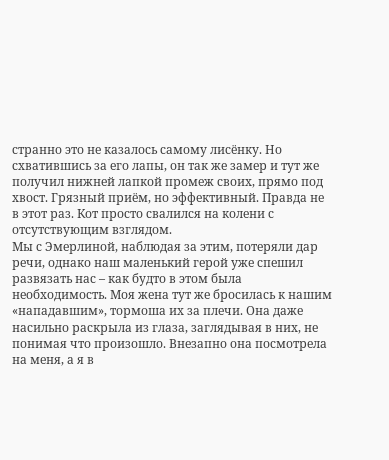странно это не казалось самому лисёнку. Но схватившись за его лапы, он так же замер и тут же получил нижней лапкой промеж своих, прямо под хвост. Грязный приём, но эффективный. Правда не в этот раз. Кот просто свалился на колени с отсутствующим взглядом.
Мы с Эмерлиной, наблюдая за этим, потеряли дар речи, однако наш маленький герой уже спешил развязать нас – как будто в этом была необходимость. Моя жена тут же бросилась к нашим «нападавшим», тормоша их за плечи. Она даже насильно раскрыла из глаза, заглядывая в них, не понимая что произошло. Внезапно она посмотрела на меня, а я в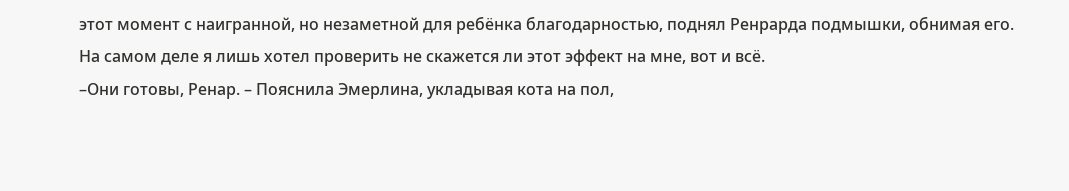этот момент с наигранной, но незаметной для ребёнка благодарностью, поднял Ренрарда подмышки, обнимая его.
На самом деле я лишь хотел проверить не скажется ли этот эффект на мне, вот и всё.
–Они готовы, Ренар. – Пояснила Эмерлина, укладывая кота на пол,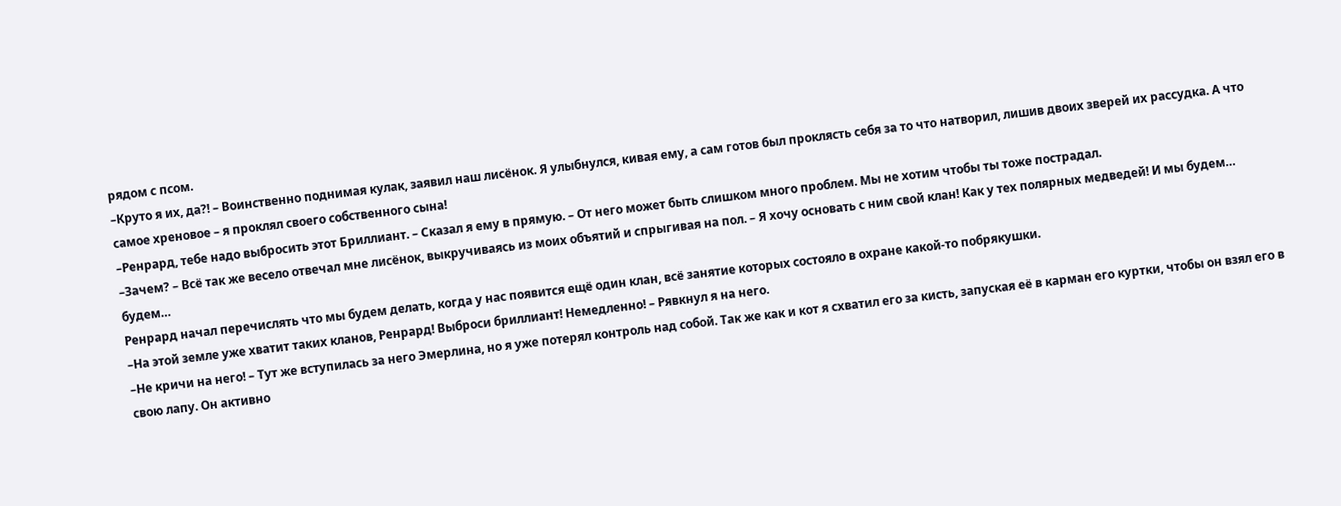рядом с псом.
–Круто я их, да?! – Воинственно поднимая кулак, заявил наш лисёнок. Я улыбнулся, кивая ему, а сам готов был проклясть себя за то что натворил, лишив двоих зверей их рассудка. А что самое хреновое – я проклял своего собственного сына!
–Ренрард, тебе надо выбросить этот Бриллиант. – Сказал я ему в прямую. – От него может быть слишком много проблем. Мы не хотим чтобы ты тоже пострадал.
–Зачем? – Всё так же весело отвечал мне лисёнок, выкручиваясь из моих объятий и спрыгивая на пол. – Я хочу основать с ним свой клан! Как у тех полярных медведей! И мы будем… будем…
Ренрард начал перечислять что мы будем делать, когда у нас появится ещё один клан, всё занятие которых состояло в охране какой-то побрякушки.
–На этой земле уже хватит таких кланов, Ренрард! Выброси бриллиант! Немедленно! – Рявкнул я на него.
–Не кричи на него! – Тут же вступилась за него Эмерлина, но я уже потерял контроль над собой. Так же как и кот я схватил его за кисть, запуская её в карман его куртки, чтобы он взял его в свою лапу. Он активно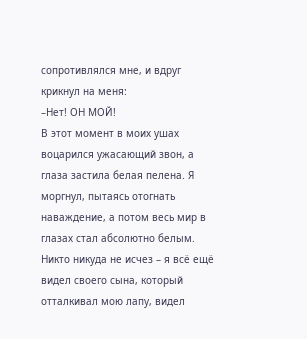сопротивлялся мне, и вдруг крикнул на меня:
–Нет! ОН МОЙ!
В этот момент в моих ушах воцарился ужасающий звон, а глаза застила белая пелена. Я моргнул, пытаясь отогнать наваждение, а потом весь мир в глазах стал абсолютно белым. Никто никуда не исчез – я всё ещё видел своего сына, который отталкивал мою лапу, видел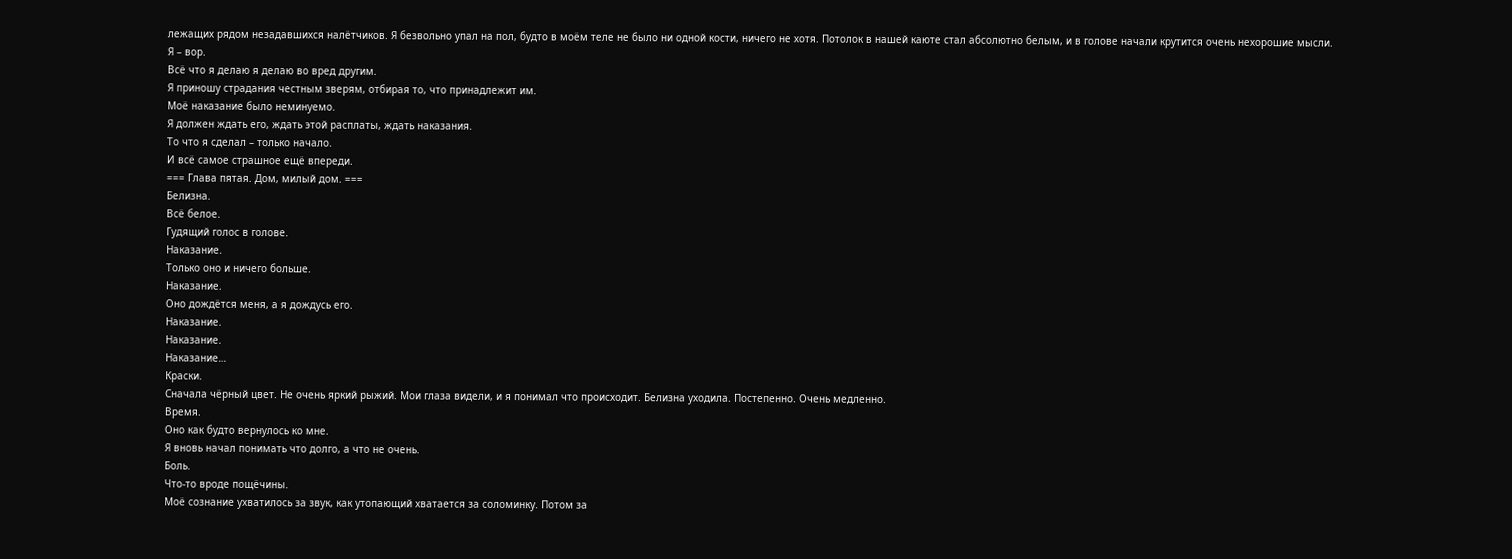лежащих рядом незадавшихся налётчиков. Я безвольно упал на пол, будто в моём теле не было ни одной кости, ничего не хотя. Потолок в нашей каюте стал абсолютно белым, и в голове начали крутится очень нехорошие мысли.
Я – вор.
Всё что я делаю я делаю во вред другим.
Я приношу страдания честным зверям, отбирая то, что принадлежит им.
Моё наказание было неминуемо.
Я должен ждать его, ждать этой расплаты, ждать наказания.
То что я сделал – только начало.
И всё самое страшное ещё впереди.
=== Глава пятая. Дом, милый дом. ===
Белизна.
Всё белое.
Гудящий голос в голове.
Наказание.
Только оно и ничего больше.
Наказание.
Оно дождётся меня, а я дождусь его.
Наказание.
Наказание.
Наказание…
Краски.
Сначала чёрный цвет. Не очень яркий рыжий. Мои глаза видели, и я понимал что происходит. Белизна уходила. Постепенно. Очень медленно.
Время.
Оно как будто вернулось ко мне.
Я вновь начал понимать что долго, а что не очень.
Боль.
Что-то вроде пощёчины.
Моё сознание ухватилось за звук, как утопающий хватается за соломинку. Потом за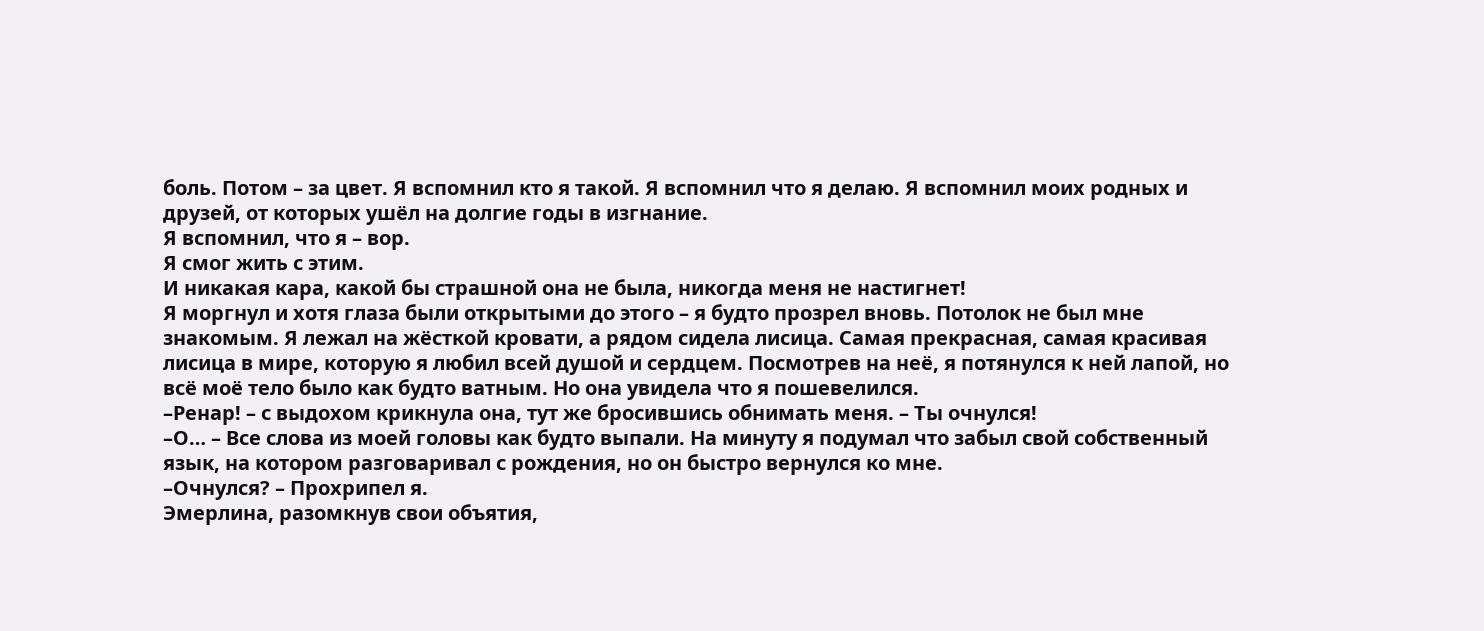боль. Потом – за цвет. Я вспомнил кто я такой. Я вспомнил что я делаю. Я вспомнил моих родных и друзей, от которых ушёл на долгие годы в изгнание.
Я вспомнил, что я – вор.
Я смог жить с этим.
И никакая кара, какой бы страшной она не была, никогда меня не настигнет!
Я моргнул и хотя глаза были открытыми до этого – я будто прозрел вновь. Потолок не был мне знакомым. Я лежал на жёсткой кровати, а рядом сидела лисица. Самая прекрасная, самая красивая лисица в мире, которую я любил всей душой и сердцем. Посмотрев на неё, я потянулся к ней лапой, но всё моё тело было как будто ватным. Но она увидела что я пошевелился.
–Ренар! – с выдохом крикнула она, тут же бросившись обнимать меня. – Ты очнулся!
–О… – Все слова из моей головы как будто выпали. На минуту я подумал что забыл свой собственный язык, на котором разговаривал с рождения, но он быстро вернулся ко мне.
–Очнулся? – Прохрипел я.
Эмерлина, разомкнув свои объятия,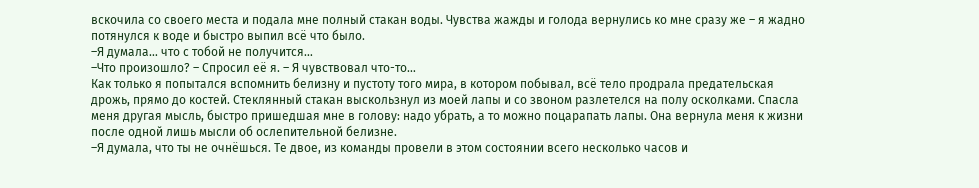вскочила со своего места и подала мне полный стакан воды. Чувства жажды и голода вернулись ко мне сразу же – я жадно потянулся к воде и быстро выпил всё что было.
–Я думала… что с тобой не получится…
–Что произошло? – Спросил её я. – Я чувствовал что-то…
Как только я попытался вспомнить белизну и пустоту того мира, в котором побывал, всё тело продрала предательская дрожь, прямо до костей. Стеклянный стакан выскользнул из моей лапы и со звоном разлетелся на полу осколками. Спасла меня другая мысль, быстро пришедшая мне в голову: надо убрать, а то можно поцарапать лапы. Она вернула меня к жизни после одной лишь мысли об ослепительной белизне.
–Я думала, что ты не очнёшься. Те двое, из команды провели в этом состоянии всего несколько часов и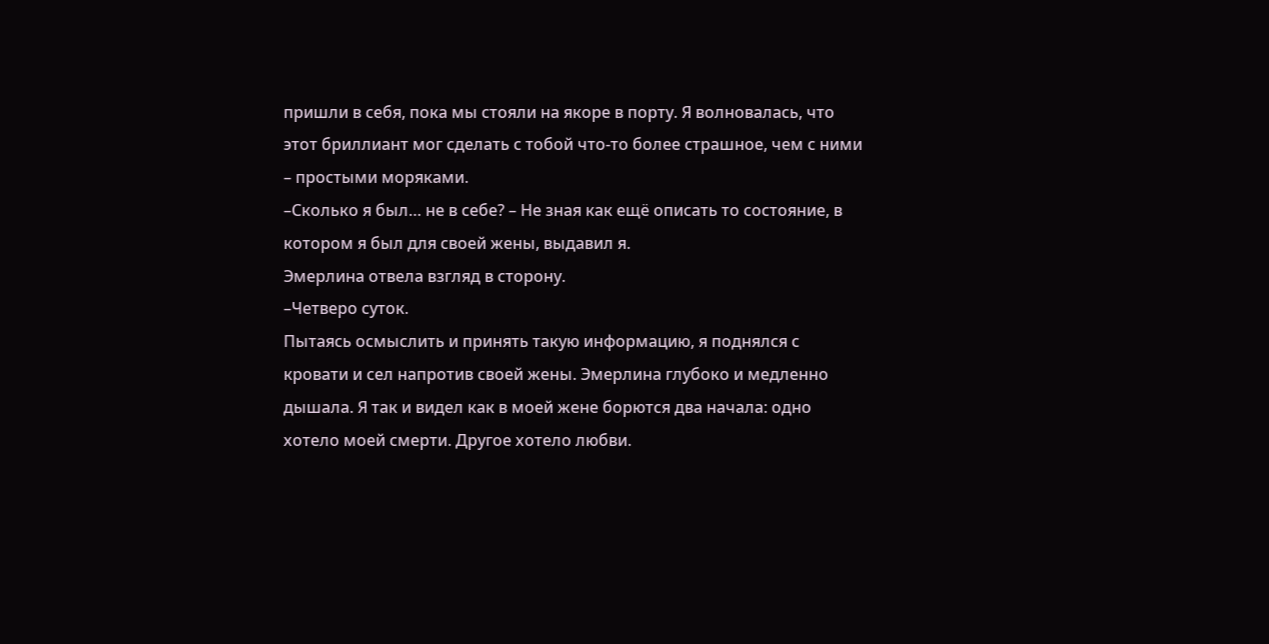пришли в себя, пока мы стояли на якоре в порту. Я волновалась, что этот бриллиант мог сделать с тобой что-то более страшное, чем с ними – простыми моряками.
–Сколько я был… не в себе? – Не зная как ещё описать то состояние, в котором я был для своей жены, выдавил я.
Эмерлина отвела взгляд в сторону.
–Четверо суток.
Пытаясь осмыслить и принять такую информацию, я поднялся с кровати и сел напротив своей жены. Эмерлина глубоко и медленно дышала. Я так и видел как в моей жене борются два начала: одно хотело моей смерти. Другое хотело любви.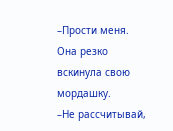–Прости меня.
Она резко вскинула свою мордашку.
–Не рассчитывай,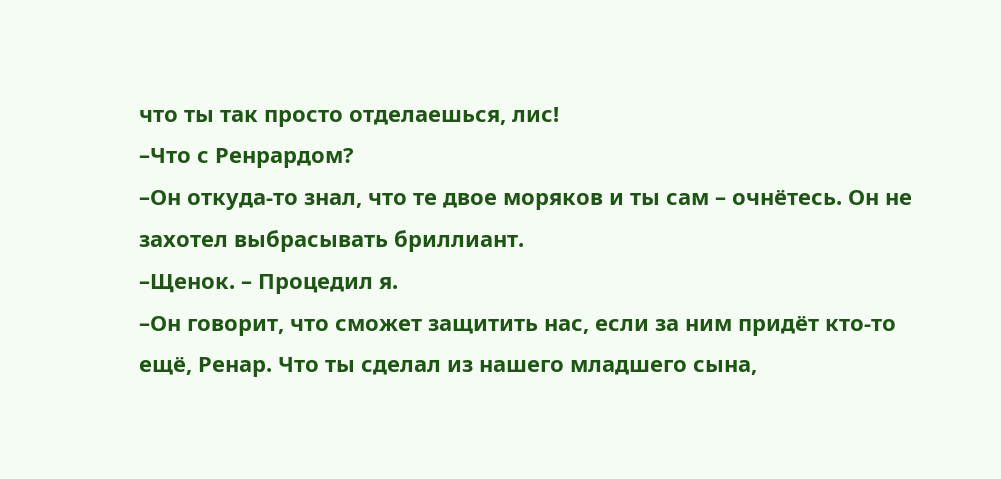что ты так просто отделаешься, лис!
–Что с Ренрардом?
–Он откуда-то знал, что те двое моряков и ты сам – очнётесь. Он не захотел выбрасывать бриллиант.
–Щенок. – Процедил я.
–Он говорит, что сможет защитить нас, если за ним придёт кто-то ещё, Ренар. Что ты сделал из нашего младшего сына,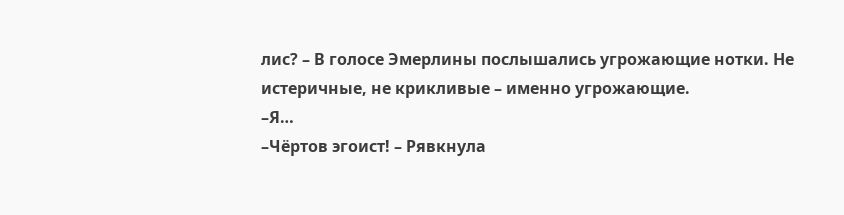лис? – В голосе Эмерлины послышались угрожающие нотки. Не истеричные, не крикливые – именно угрожающие.
–Я…
–Чёртов эгоист! – Рявкнула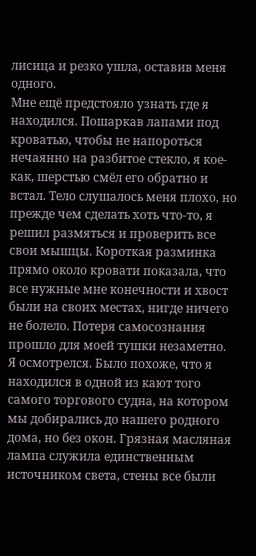лисица и резко ушла, оставив меня одного.
Мне ещё предстояло узнать где я находился. Пошаркав лапами под кроватью, чтобы не напороться нечаянно на разбитое стекло, я кое-как, шерстью смёл его обратно и встал. Тело слушалось меня плохо, но прежде чем сделать хоть что-то, я решил размяться и проверить все свои мышцы. Короткая разминка прямо около кровати показала, что все нужные мне конечности и хвост были на своих местах, нигде ничего не болело. Потеря самосознания прошло для моей тушки незаметно.
Я осмотрелся. Было похоже, что я находился в одной из кают того самого торгового судна, на котором мы добирались до нашего родного дома, но без окон. Грязная масляная лампа служила единственным источником света, стены все были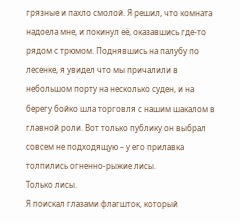грязные и пахло смолой. Я решил, что комната надоела мне, и покинул её, оказавшись где-то рядом с трюмом. Поднявшись на палубу по лесенке, я увидел что мы причалили в небольшом порту на несколько суден, и на берегу бойко шла торговля с нашим шакалом в главной роли. Вот только публику он выбрал совсем не подходящую – у его прилавка толпились огненно-рыжие лисы.
Только лисы.
Я поискал глазами флагшток, который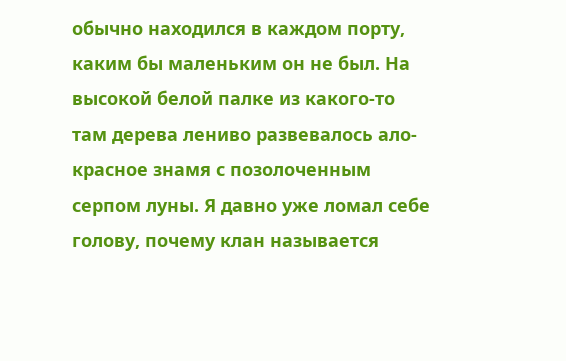обычно находился в каждом порту, каким бы маленьким он не был. На высокой белой палке из какого-то там дерева лениво развевалось ало-красное знамя с позолоченным серпом луны. Я давно уже ломал себе голову, почему клан называется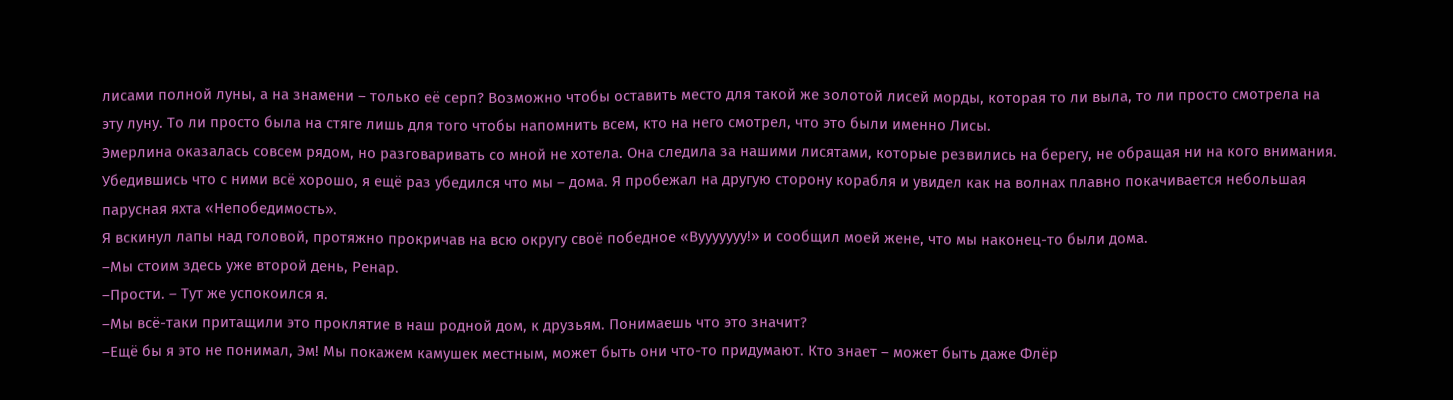лисами полной луны, а на знамени – только её серп? Возможно чтобы оставить место для такой же золотой лисей морды, которая то ли выла, то ли просто смотрела на эту луну. То ли просто была на стяге лишь для того чтобы напомнить всем, кто на него смотрел, что это были именно Лисы.
Эмерлина оказалась совсем рядом, но разговаривать со мной не хотела. Она следила за нашими лисятами, которые резвились на берегу, не обращая ни на кого внимания. Убедившись что с ними всё хорошо, я ещё раз убедился что мы – дома. Я пробежал на другую сторону корабля и увидел как на волнах плавно покачивается небольшая парусная яхта «Непобедимость».
Я вскинул лапы над головой, протяжно прокричав на всю округу своё победное «Вууууууу!» и сообщил моей жене, что мы наконец-то были дома.
–Мы стоим здесь уже второй день, Ренар.
–Прости. – Тут же успокоился я.
–Мы всё-таки притащили это проклятие в наш родной дом, к друзьям. Понимаешь что это значит?
–Ещё бы я это не понимал, Эм! Мы покажем камушек местным, может быть они что-то придумают. Кто знает – может быть даже Флёр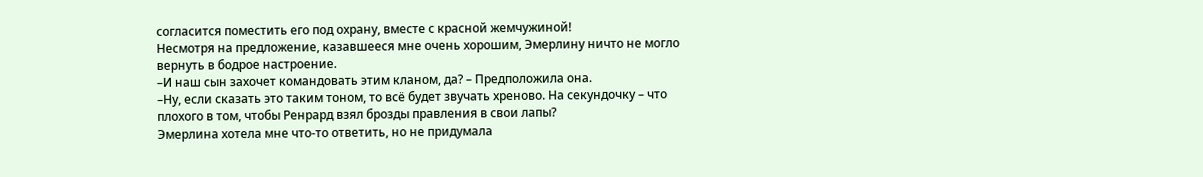согласится поместить его под охрану, вместе с красной жемчужиной!
Несмотря на предложение, казавшееся мне очень хорошим, Эмерлину ничто не могло вернуть в бодрое настроение.
–И наш сын захочет командовать этим кланом, да? – Предположила она.
–Ну, если сказать это таким тоном, то всё будет звучать хреново. На секундочку – что плохого в том, чтобы Ренрард взял брозды правления в свои лапы?
Эмерлина хотела мне что-то ответить, но не придумала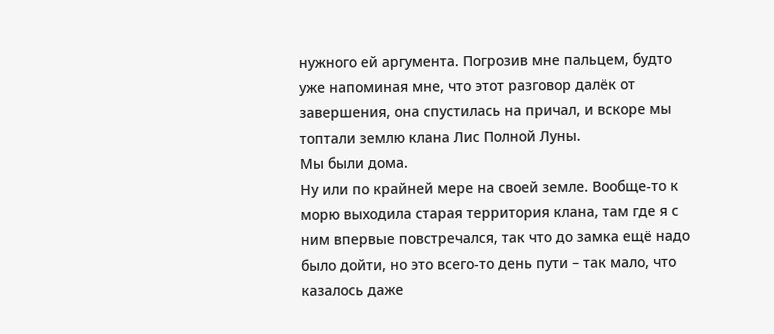нужного ей аргумента. Погрозив мне пальцем, будто уже напоминая мне, что этот разговор далёк от завершения, она спустилась на причал, и вскоре мы топтали землю клана Лис Полной Луны.
Мы были дома.
Ну или по крайней мере на своей земле. Вообще-то к морю выходила старая территория клана, там где я с ним впервые повстречался, так что до замка ещё надо было дойти, но это всего-то день пути – так мало, что казалось даже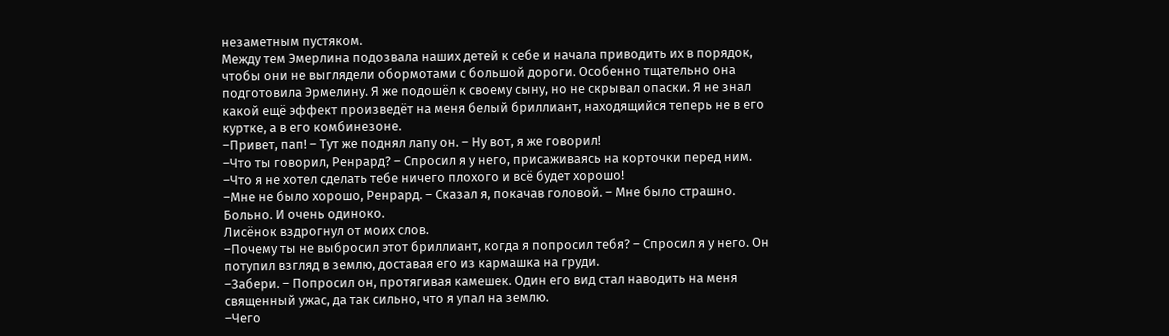незаметным пустяком.
Между тем Эмерлина подозвала наших детей к себе и начала приводить их в порядок, чтобы они не выглядели обормотами с большой дороги. Особенно тщательно она подготовила Эрмелину. Я же подошёл к своему сыну, но не скрывал опаски. Я не знал какой ещё эффект произведёт на меня белый бриллиант, находящийся теперь не в его куртке, а в его комбинезоне.
–Привет, пап! – Тут же поднял лапу он. – Ну вот, я же говорил!
–Что ты говорил, Ренрард? – Спросил я у него, присаживаясь на корточки перед ним.
–Что я не хотел сделать тебе ничего плохого и всё будет хорошо!
–Мне не было хорошо, Ренрард. – Сказал я, покачав головой. – Мне было страшно. Больно. И очень одиноко.
Лисёнок вздрогнул от моих слов.
–Почему ты не выбросил этот бриллиант, когда я попросил тебя? – Спросил я у него. Он потупил взгляд в землю, доставая его из кармашка на груди.
–Забери. – Попросил он, протягивая камешек. Один его вид стал наводить на меня священный ужас, да так сильно, что я упал на землю.
–Чего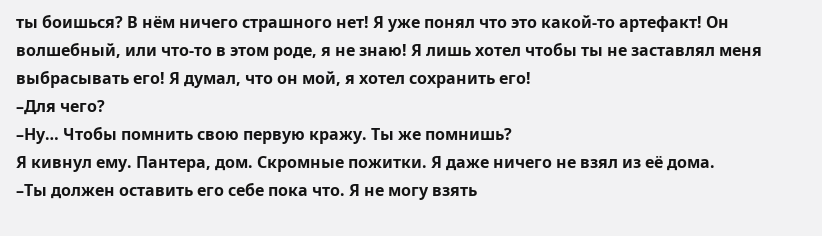ты боишься? В нём ничего страшного нет! Я уже понял что это какой-то артефакт! Он волшебный, или что-то в этом роде, я не знаю! Я лишь хотел чтобы ты не заставлял меня выбрасывать его! Я думал, что он мой, я хотел сохранить его!
–Для чего?
–Ну… Чтобы помнить свою первую кражу. Ты же помнишь?
Я кивнул ему. Пантера, дом. Скромные пожитки. Я даже ничего не взял из её дома.
–Ты должен оставить его себе пока что. Я не могу взять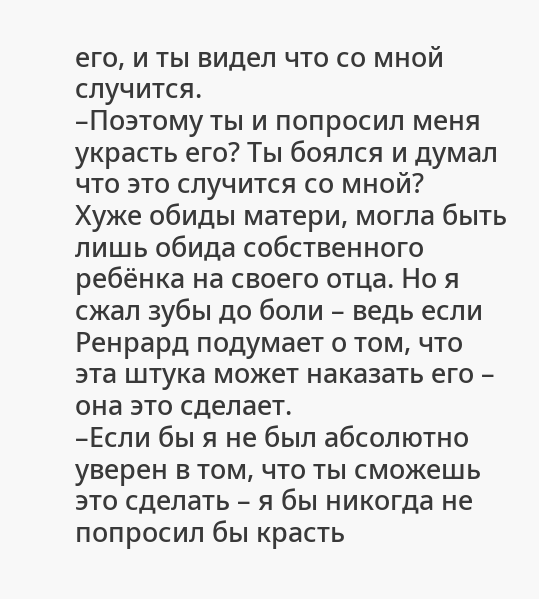его, и ты видел что со мной случится.
–Поэтому ты и попросил меня украсть его? Ты боялся и думал что это случится со мной?
Хуже обиды матери, могла быть лишь обида собственного ребёнка на своего отца. Но я сжал зубы до боли – ведь если Ренрард подумает о том, что эта штука может наказать его – она это сделает.
–Если бы я не был абсолютно уверен в том, что ты сможешь это сделать – я бы никогда не попросил бы красть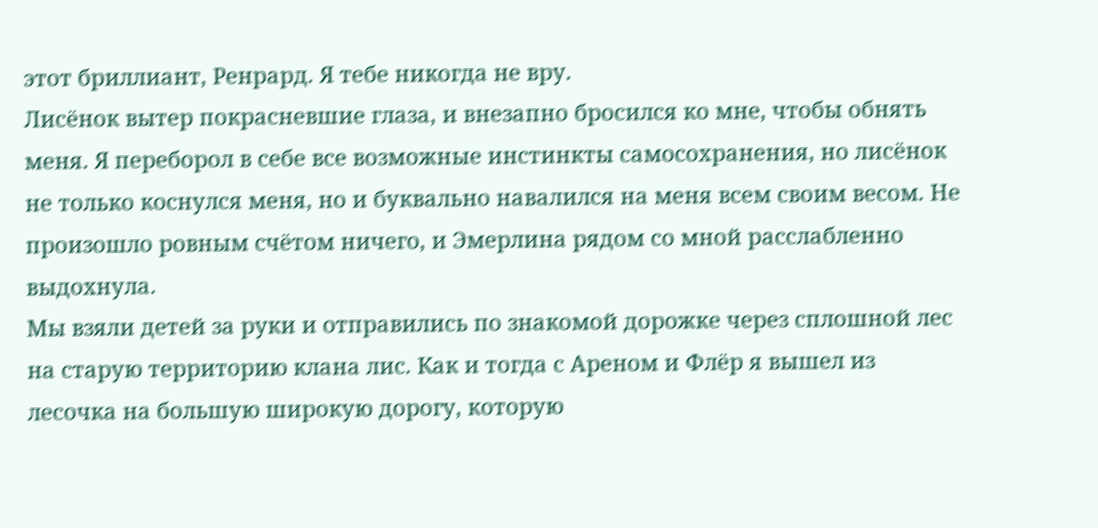этот бриллиант, Ренрард. Я тебе никогда не вру.
Лисёнок вытер покрасневшие глаза, и внезапно бросился ко мне, чтобы обнять меня. Я переборол в себе все возможные инстинкты самосохранения, но лисёнок не только коснулся меня, но и буквально навалился на меня всем своим весом. Не произошло ровным счётом ничего, и Эмерлина рядом со мной расслабленно выдохнула.
Мы взяли детей за руки и отправились по знакомой дорожке через сплошной лес на старую территорию клана лис. Как и тогда с Ареном и Флёр я вышел из лесочка на большую широкую дорогу, которую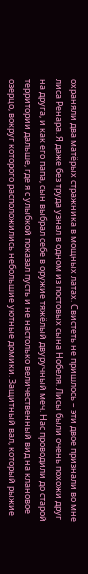охраняли два матёрых стражника в мощных латах. Свистеть не пришлось – эти двое признали во мне лиса Ренара. Я даже без труда узнал в одном из постовых сына Нобеля. Лисы были очень похожи друг на друга, и как его папа, сын выбрал себе в оружие тяжёлый двуручный меч. Нас проводили до старой территории дальше, где я с улыбкой показал пусть и не настолько величественный вид на клановое озерцо, вокруг которого расположились небольшие уютные домики. Защитный вал, который рыжие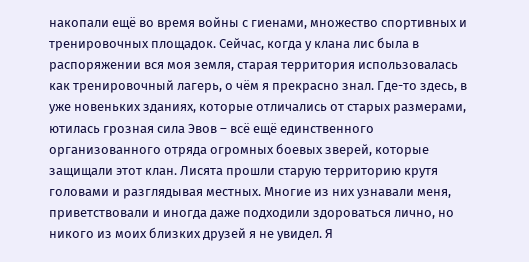накопали ещё во время войны с гиенами, множество спортивных и тренировочных площадок. Сейчас, когда у клана лис была в распоряжении вся моя земля, старая территория использовалась как тренировочный лагерь, о чём я прекрасно знал. Где-то здесь, в уже новеньких зданиях, которые отличались от старых размерами, ютилась грозная сила Эвов – всё ещё единственного организованного отряда огромных боевых зверей, которые защищали этот клан. Лисята прошли старую территорию крутя головами и разглядывая местных. Многие из них узнавали меня, приветствовали и иногда даже подходили здороваться лично, но никого из моих близких друзей я не увидел. Я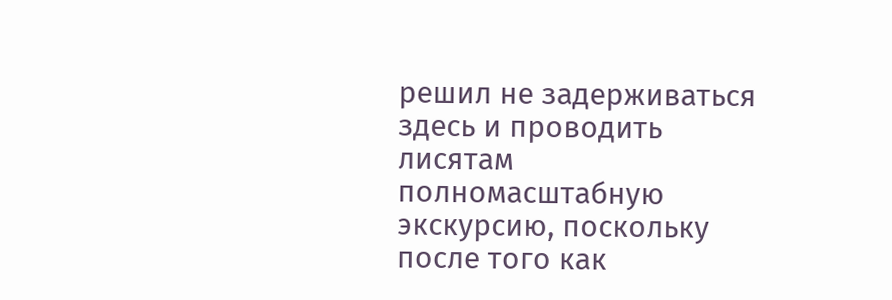решил не задерживаться здесь и проводить лисятам полномасштабную экскурсию, поскольку после того как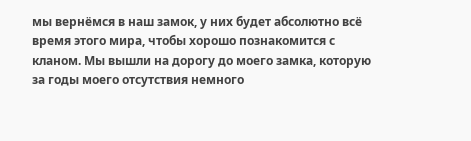мы вернёмся в наш замок, у них будет абсолютно всё время этого мира, чтобы хорошо познакомится с кланом. Мы вышли на дорогу до моего замка, которую за годы моего отсутствия немного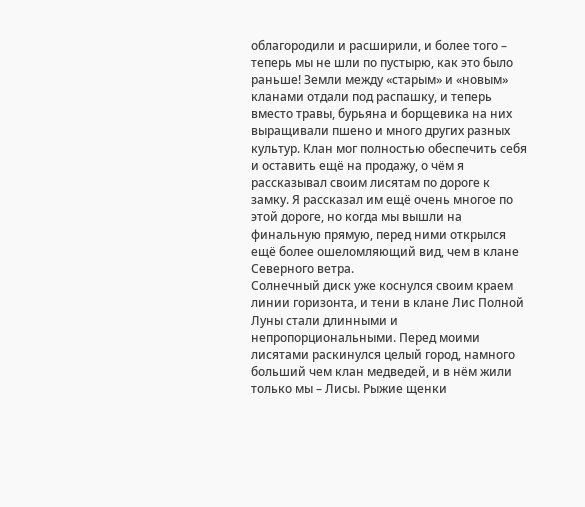облагородили и расширили, и более того – теперь мы не шли по пустырю, как это было раньше! Земли между «старым» и «новым» кланами отдали под распашку, и теперь вместо травы, бурьяна и борщевика на них выращивали пшено и много других разных культур. Клан мог полностью обеспечить себя и оставить ещё на продажу, о чём я рассказывал своим лисятам по дороге к замку. Я рассказал им ещё очень многое по этой дороге, но когда мы вышли на финальную прямую, перед ними открылся ещё более ошеломляющий вид, чем в клане Северного ветра.
Солнечный диск уже коснулся своим краем линии горизонта, и тени в клане Лис Полной Луны стали длинными и непропорциональными. Перед моими лисятами раскинулся целый город, намного больший чем клан медведей, и в нём жили только мы – Лисы. Рыжие щенки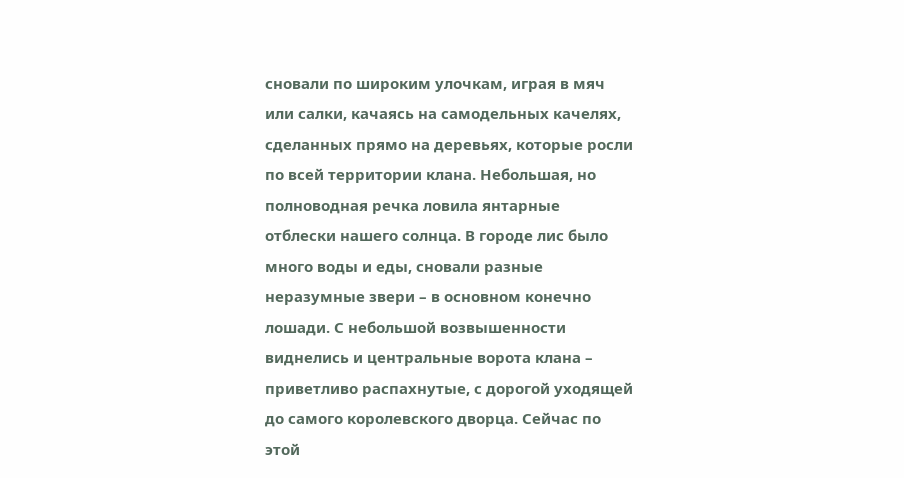сновали по широким улочкам, играя в мяч или салки, качаясь на самодельных качелях, сделанных прямо на деревьях, которые росли по всей территории клана. Небольшая, но полноводная речка ловила янтарные отблески нашего солнца. В городе лис было много воды и еды, сновали разные неразумные звери – в основном конечно лошади. С небольшой возвышенности виднелись и центральные ворота клана – приветливо распахнутые, с дорогой уходящей до самого королевского дворца. Сейчас по этой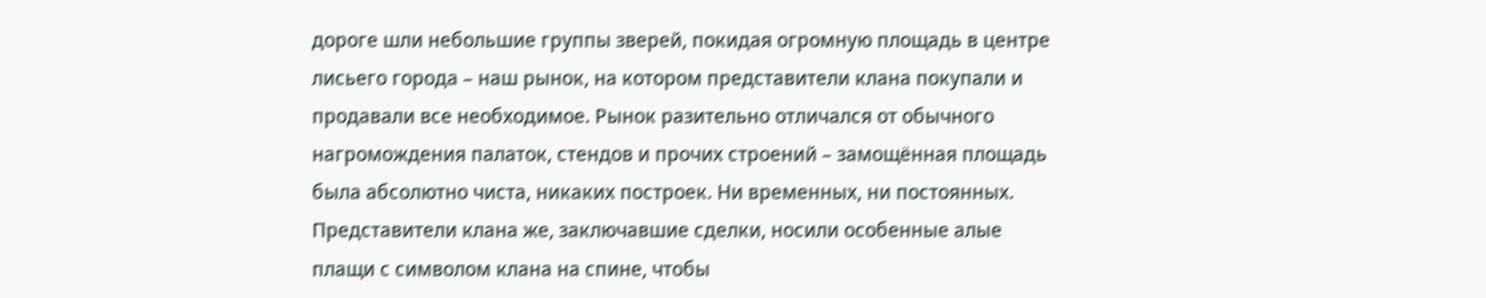дороге шли небольшие группы зверей, покидая огромную площадь в центре лисьего города – наш рынок, на котором представители клана покупали и продавали все необходимое. Рынок разительно отличался от обычного нагромождения палаток, стендов и прочих строений – замощённая площадь была абсолютно чиста, никаких построек. Ни временных, ни постоянных. Представители клана же, заключавшие сделки, носили особенные алые плащи с символом клана на спине, чтобы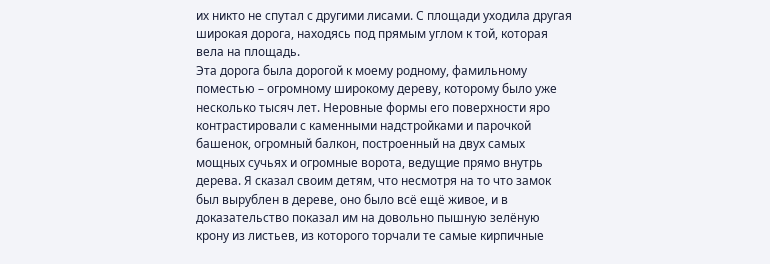их никто не спутал с другими лисами. С площади уходила другая широкая дорога, находясь под прямым углом к той, которая вела на площадь.
Эта дорога была дорогой к моему родному, фамильному поместью – огромному широкому дереву, которому было уже несколько тысяч лет. Неровные формы его поверхности яро контрастировали с каменными надстройками и парочкой башенок, огромный балкон, построенный на двух самых мощных сучьях и огромные ворота, ведущие прямо внутрь дерева. Я сказал своим детям, что несмотря на то что замок был вырублен в дереве, оно было всё ещё живое, и в доказательство показал им на довольно пышную зелёную крону из листьев, из которого торчали те самые кирпичные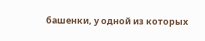башенки, у одной из которых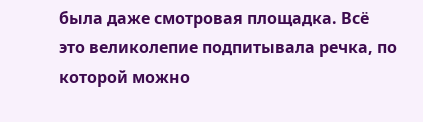была даже смотровая площадка. Всё это великолепие подпитывала речка, по которой можно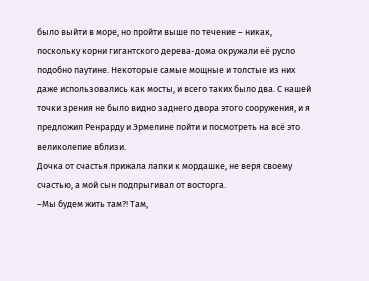было выйти в море, но пройти выше по течение – никак, поскольку корни гигантского дерева-дома окружали её русло подобно паутине. Некоторые самые мощные и толстые из них даже использовались как мосты, и всего таких было два. С нашей точки зрения не было видно заднего двора этого сооружения, и я предложил Ренрарду и Эрмелине пойти и посмотреть на всё это великолепие вблизи.
Дочка от счастья прижала лапки к мордашке, не веря своему счастью, а мой сын подпрыгивал от восторга.
–Мы будем жить там?! Там,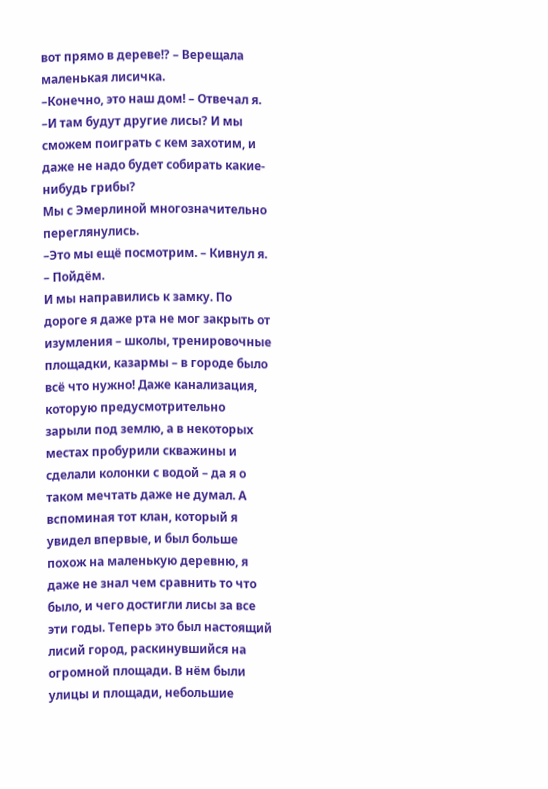вот прямо в дереве!? – Верещала маленькая лисичка.
–Конечно, это наш дом! – Отвечал я.
–И там будут другие лисы? И мы сможем поиграть с кем захотим, и даже не надо будет собирать какие-нибудь грибы?
Мы с Эмерлиной многозначительно переглянулись.
–Это мы ещё посмотрим. – Кивнул я. – Пойдём.
И мы направились к замку. По дороге я даже рта не мог закрыть от изумления – школы, тренировочные площадки, казармы – в городе было всё что нужно! Даже канализация, которую предусмотрительно зарыли под землю, а в некоторых местах пробурили скважины и сделали колонки с водой – да я о таком мечтать даже не думал. А вспоминая тот клан, который я увидел впервые, и был больше похож на маленькую деревню, я даже не знал чем сравнить то что было, и чего достигли лисы за все эти годы. Теперь это был настоящий лисий город, раскинувшийся на огромной площади. В нём были улицы и площади, небольшие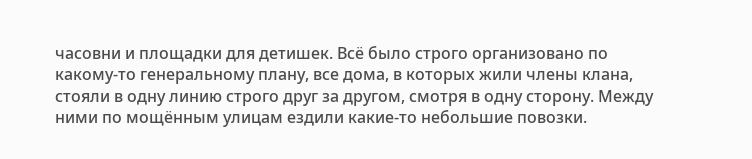часовни и площадки для детишек. Всё было строго организовано по какому-то генеральному плану, все дома, в которых жили члены клана, стояли в одну линию строго друг за другом, смотря в одну сторону. Между ними по мощённым улицам ездили какие-то небольшие повозки.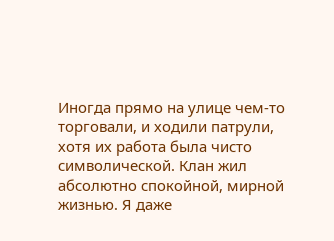Иногда прямо на улице чем-то торговали, и ходили патрули, хотя их работа была чисто символической. Клан жил абсолютно спокойной, мирной жизнью. Я даже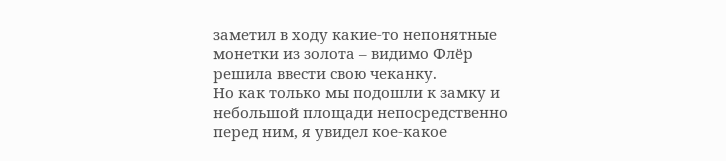заметил в ходу какие-то непонятные монетки из золота – видимо Флёр решила ввести свою чеканку.
Но как только мы подошли к замку и небольшой площади непосредственно перед ним, я увидел кое-какое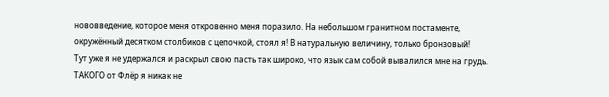нововведение, которое меня откровенно меня поразило. На небольшом гранитном постаменте, окружённый десятком столбиков с цепочкой, стоял я! В натуральную величину, только бронзовый!
Тут уже я не удержался и раскрыл свою пасть так широко, что язык сам собой вывалился мне на грудь. ТАКОГО от Флёр я никак не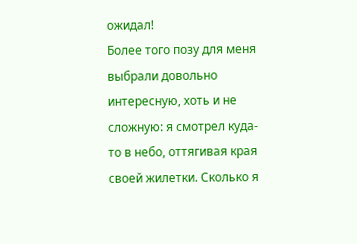ожидал!
Более того позу для меня выбрали довольно интересную, хоть и не сложную: я смотрел куда-то в небо, оттягивая края своей жилетки. Сколько я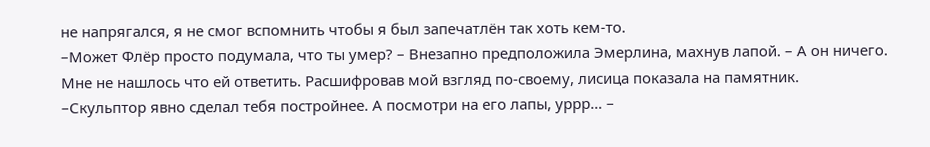не напрягался, я не смог вспомнить чтобы я был запечатлён так хоть кем-то.
–Может Флёр просто подумала, что ты умер? – Внезапно предположила Эмерлина, махнув лапой. – А он ничего.
Мне не нашлось что ей ответить. Расшифровав мой взгляд по-своему, лисица показала на памятник.
–Скульптор явно сделал тебя постройнее. А посмотри на его лапы, уррр… –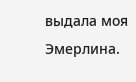выдала моя Эмерлина.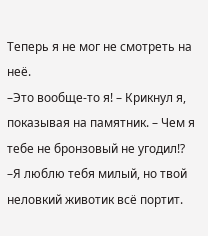Теперь я не мог не смотреть на неё.
–Это вообще-то я! – Крикнул я, показывая на памятник. – Чем я тебе не бронзовый не угодил!?
–Я люблю тебя милый, но твой неловкий животик всё портит.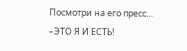Посмотри на его пресс…
–ЭТО Я И ЕСТЬ!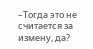–Тогда это не считается за измену, да?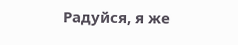Радуйся, я же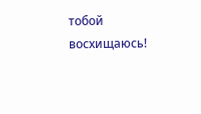тобой восхищаюсь!